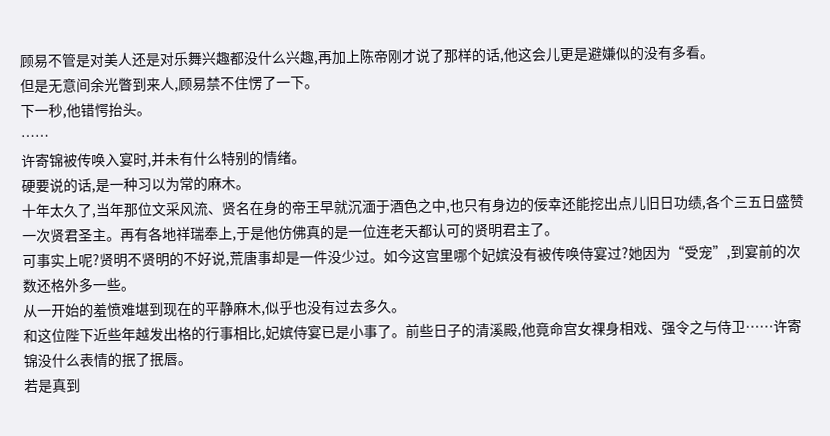顾易不管是对美人还是对乐舞兴趣都没什么兴趣,再加上陈帝刚才说了那样的话,他这会儿更是避嫌似的没有多看。
但是无意间余光瞥到来人,顾易禁不住愣了一下。
下一秒,他错愕抬头。
……
许寄锦被传唤入宴时,并未有什么特别的情绪。
硬要说的话,是一种习以为常的麻木。
十年太久了,当年那位文采风流、贤名在身的帝王早就沉湎于酒色之中,也只有身边的佞幸还能挖出点儿旧日功绩,各个三五日盛赞一次贤君圣主。再有各地祥瑞奉上,于是他仿佛真的是一位连老天都认可的贤明君主了。
可事实上呢?贤明不贤明的不好说,荒唐事却是一件没少过。如今这宫里哪个妃嫔没有被传唤侍宴过?她因为“受宠”,到宴前的次数还格外多一些。
从一开始的羞愤难堪到现在的平静麻木,似乎也没有过去多久。
和这位陛下近些年越发出格的行事相比,妃嫔侍宴已是小事了。前些日子的清溪殿,他竟命宫女祼身相戏、强令之与侍卫……许寄锦没什么表情的抿了抿唇。
若是真到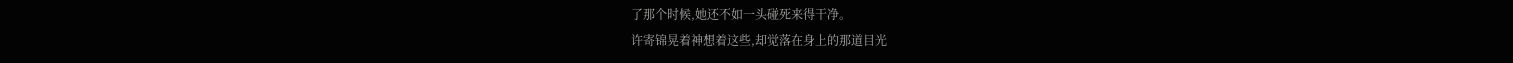了那个时候,她还不如一头碰死来得干净。
许寄锦晃着神想着这些,却觉落在身上的那道目光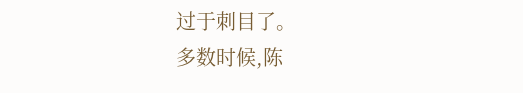过于刺目了。
多数时候,陈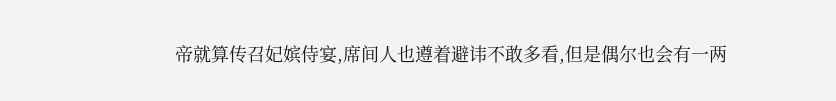帝就算传召妃嫔侍宴,席间人也遵着避讳不敢多看,但是偶尔也会有一两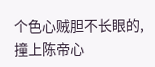个色心贼胆不长眼的,撞上陈帝心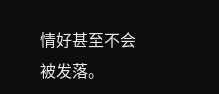情好甚至不会被发落。